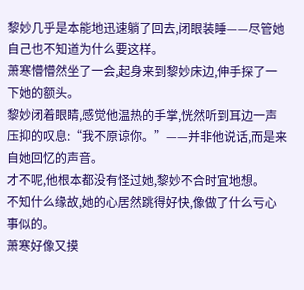黎妙几乎是本能地迅速躺了回去,闭眼装睡——尽管她自己也不知道为什么要这样。
萧寒懵懵然坐了一会,起身来到黎妙床边,伸手探了一下她的额头。
黎妙闭着眼睛,感觉他温热的手掌,恍然听到耳边一声压抑的叹息:“我不原谅你。”——并非他说话,而是来自她回忆的声音。
才不呢,他根本都没有怪过她,黎妙不合时宜地想。
不知什么缘故,她的心居然跳得好快,像做了什么亏心事似的。
萧寒好像又摸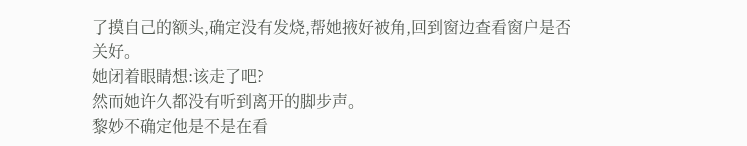了摸自己的额头,确定没有发烧,帮她掖好被角,回到窗边查看窗户是否关好。
她闭着眼睛想:该走了吧?
然而她许久都没有听到离开的脚步声。
黎妙不确定他是不是在看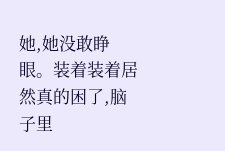她,她没敢睁眼。装着装着居然真的困了,脑子里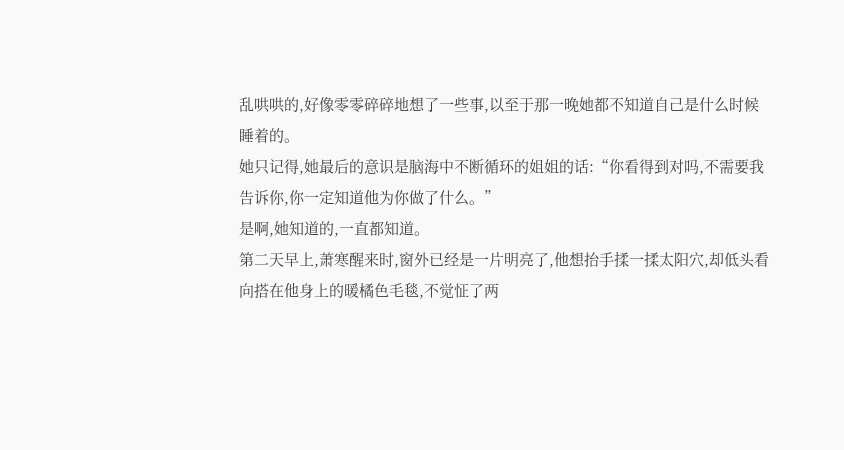乱哄哄的,好像零零碎碎地想了一些事,以至于那一晚她都不知道自己是什么时候睡着的。
她只记得,她最后的意识是脑海中不断循环的姐姐的话:“你看得到对吗,不需要我告诉你,你一定知道他为你做了什么。”
是啊,她知道的,一直都知道。
第二天早上,萧寒醒来时,窗外已经是一片明亮了,他想抬手揉一揉太阳穴,却低头看向搭在他身上的暖橘色毛毯,不觉怔了两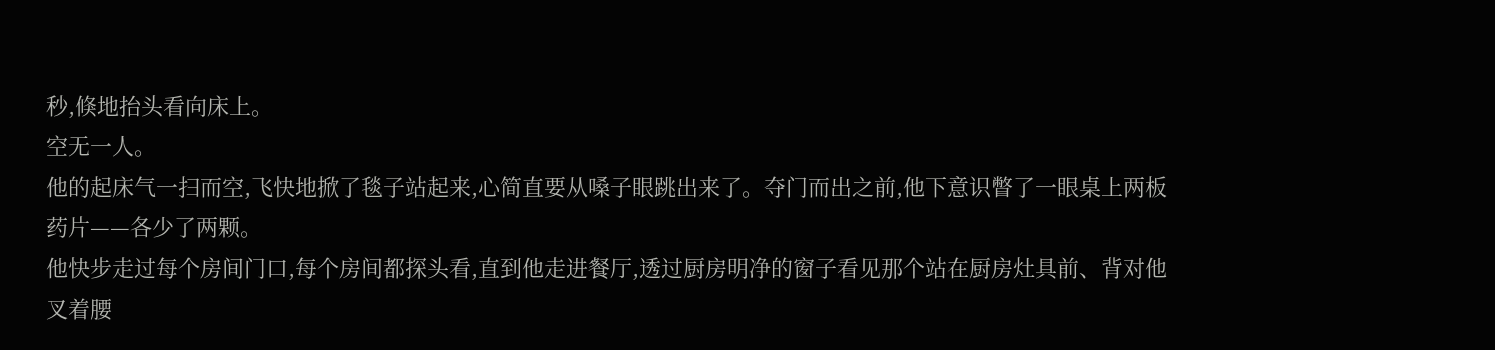秒,倏地抬头看向床上。
空无一人。
他的起床气一扫而空,飞快地掀了毯子站起来,心简直要从嗓子眼跳出来了。夺门而出之前,他下意识瞥了一眼桌上两板药片——各少了两颗。
他快步走过每个房间门口,每个房间都探头看,直到他走进餐厅,透过厨房明净的窗子看见那个站在厨房灶具前、背对他叉着腰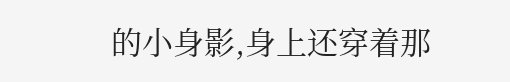的小身影,身上还穿着那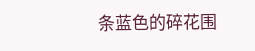条蓝色的碎花围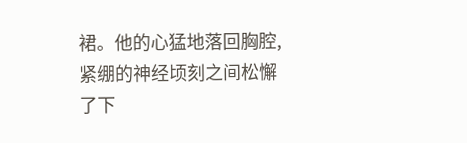裙。他的心猛地落回胸腔,紧绷的神经顷刻之间松懈了下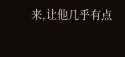来,让他几乎有点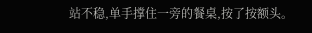站不稳,单手撑住一旁的餐桌,按了按额头。